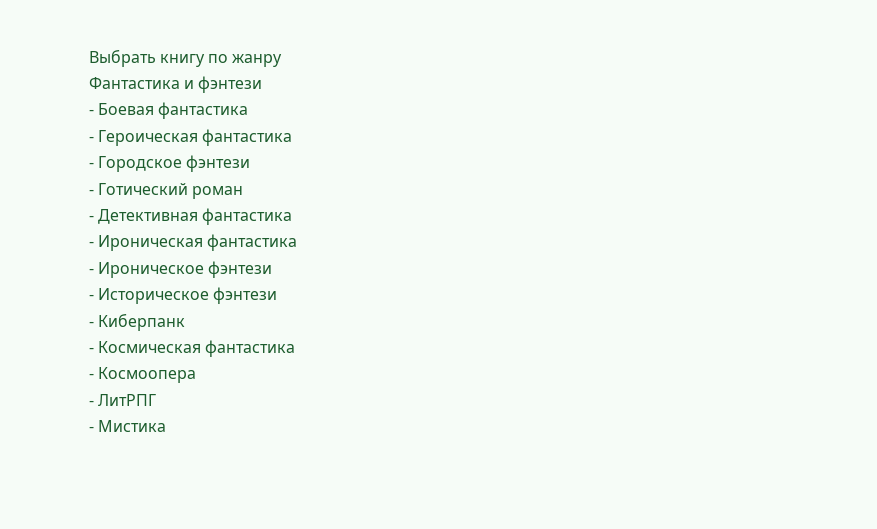Выбрать книгу по жанру
Фантастика и фэнтези
- Боевая фантастика
- Героическая фантастика
- Городское фэнтези
- Готический роман
- Детективная фантастика
- Ироническая фантастика
- Ироническое фэнтези
- Историческое фэнтези
- Киберпанк
- Космическая фантастика
- Космоопера
- ЛитРПГ
- Мистика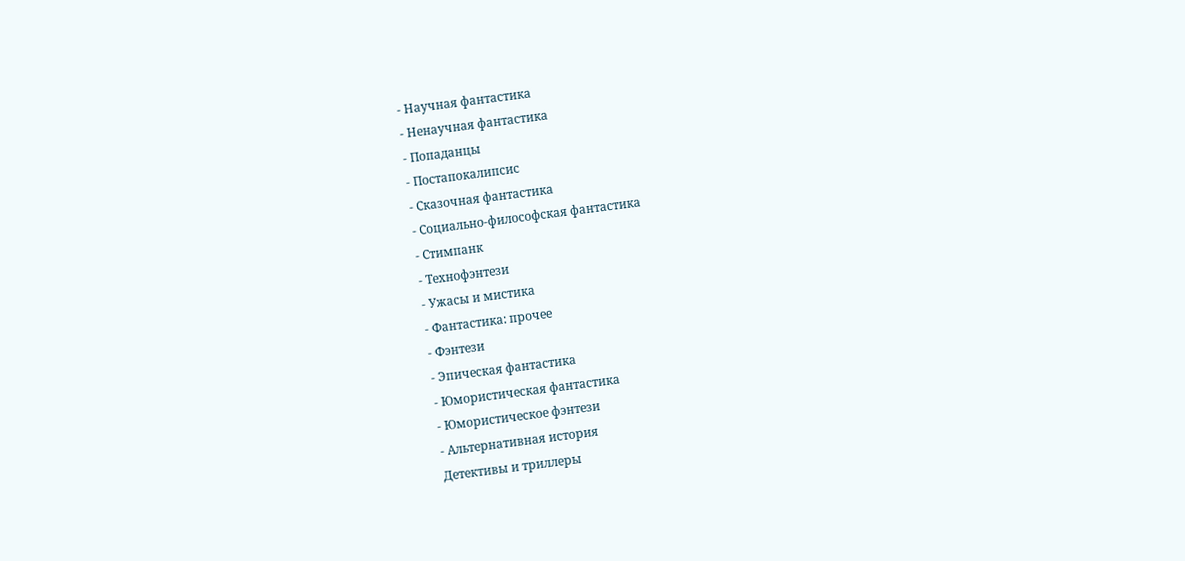- Научная фантастика
- Ненаучная фантастика
- Попаданцы
- Постапокалипсис
- Сказочная фантастика
- Социально-философская фантастика
- Стимпанк
- Технофэнтези
- Ужасы и мистика
- Фантастика: прочее
- Фэнтези
- Эпическая фантастика
- Юмористическая фантастика
- Юмористическое фэнтези
- Альтернативная история
Детективы и триллеры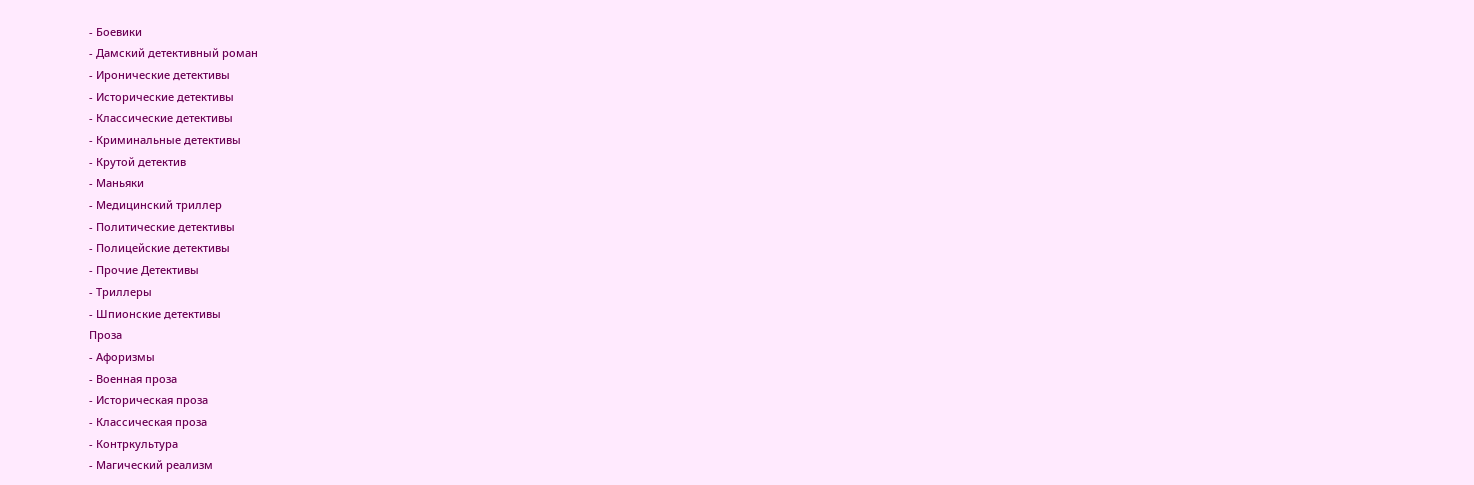- Боевики
- Дамский детективный роман
- Иронические детективы
- Исторические детективы
- Классические детективы
- Криминальные детективы
- Крутой детектив
- Маньяки
- Медицинский триллер
- Политические детективы
- Полицейские детективы
- Прочие Детективы
- Триллеры
- Шпионские детективы
Проза
- Афоризмы
- Военная проза
- Историческая проза
- Классическая проза
- Контркультура
- Магический реализм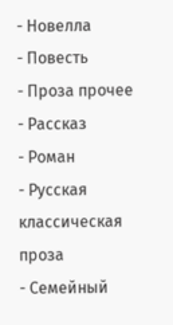- Новелла
- Повесть
- Проза прочее
- Рассказ
- Роман
- Русская классическая проза
- Семейный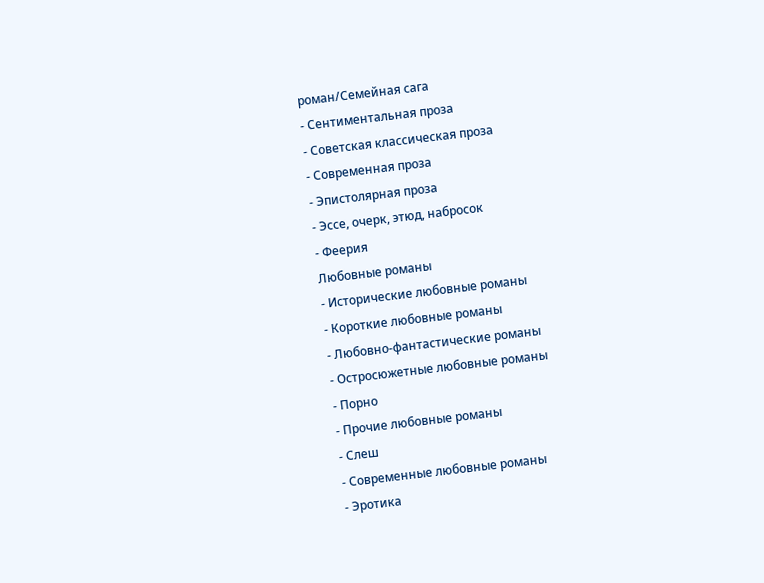роман/Семейная сага
- Сентиментальная проза
- Советская классическая проза
- Современная проза
- Эпистолярная проза
- Эссе, очерк, этюд, набросок
- Феерия
Любовные романы
- Исторические любовные романы
- Короткие любовные романы
- Любовно-фантастические романы
- Остросюжетные любовные романы
- Порно
- Прочие любовные романы
- Слеш
- Современные любовные романы
- Эротика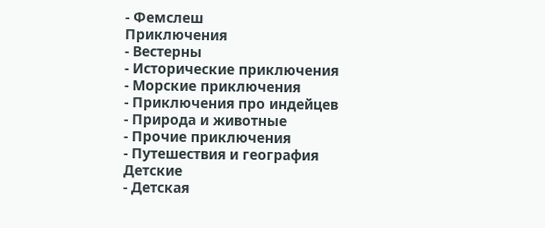- Фемслеш
Приключения
- Вестерны
- Исторические приключения
- Морские приключения
- Приключения про индейцев
- Природа и животные
- Прочие приключения
- Путешествия и география
Детские
- Детская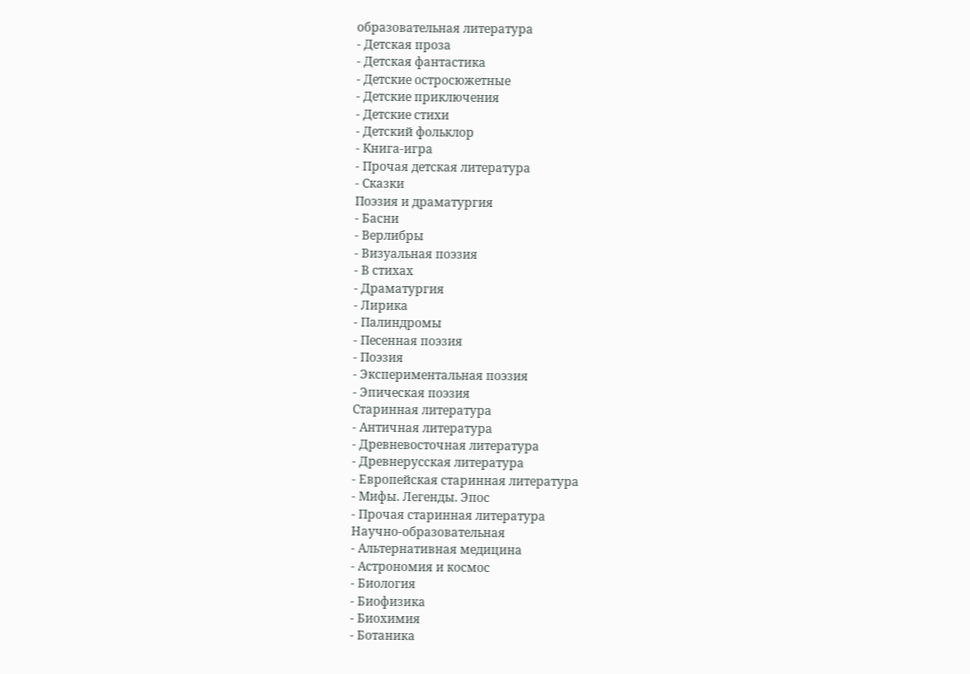образовательная литература
- Детская проза
- Детская фантастика
- Детские остросюжетные
- Детские приключения
- Детские стихи
- Детский фольклор
- Книга-игра
- Прочая детская литература
- Сказки
Поэзия и драматургия
- Басни
- Верлибры
- Визуальная поэзия
- В стихах
- Драматургия
- Лирика
- Палиндромы
- Песенная поэзия
- Поэзия
- Экспериментальная поэзия
- Эпическая поэзия
Старинная литература
- Античная литература
- Древневосточная литература
- Древнерусская литература
- Европейская старинная литература
- Мифы. Легенды. Эпос
- Прочая старинная литература
Научно-образовательная
- Альтернативная медицина
- Астрономия и космос
- Биология
- Биофизика
- Биохимия
- Ботаника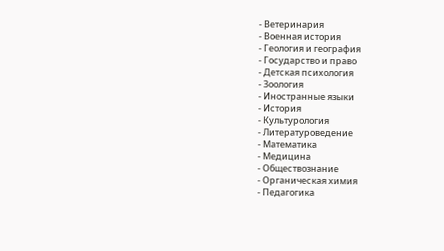- Ветеринария
- Военная история
- Геология и география
- Государство и право
- Детская психология
- Зоология
- Иностранные языки
- История
- Культурология
- Литературоведение
- Математика
- Медицина
- Обществознание
- Органическая химия
- Педагогика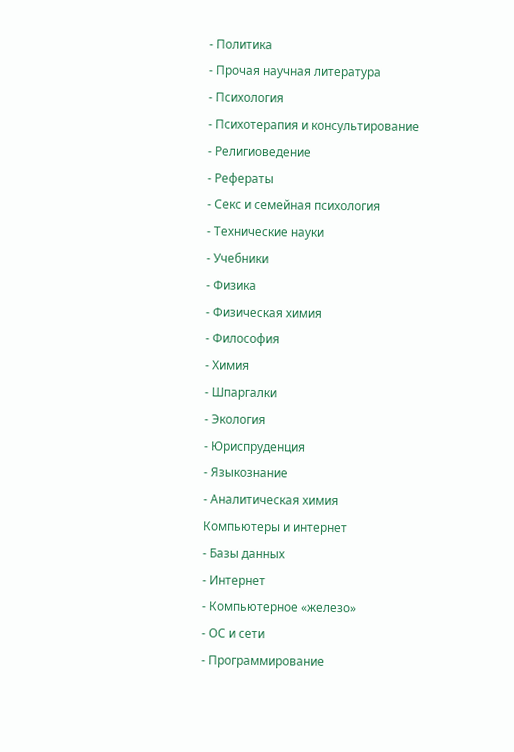- Политика
- Прочая научная литература
- Психология
- Психотерапия и консультирование
- Религиоведение
- Рефераты
- Секс и семейная психология
- Технические науки
- Учебники
- Физика
- Физическая химия
- Философия
- Химия
- Шпаргалки
- Экология
- Юриспруденция
- Языкознание
- Аналитическая химия
Компьютеры и интернет
- Базы данных
- Интернет
- Компьютерное «железо»
- ОС и сети
- Программирование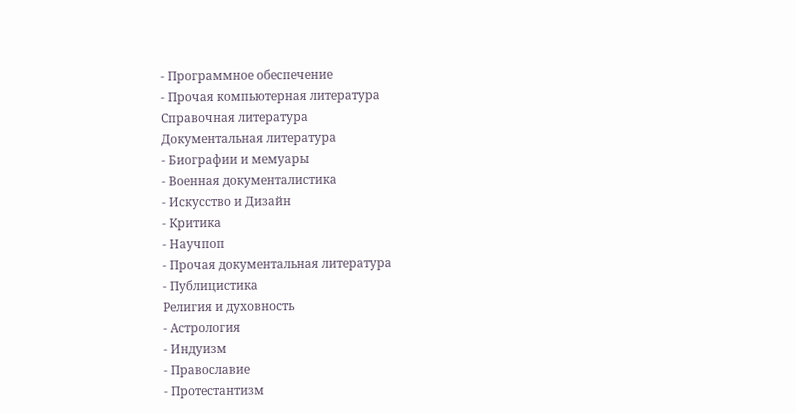- Программное обеспечение
- Прочая компьютерная литература
Справочная литература
Документальная литература
- Биографии и мемуары
- Военная документалистика
- Искусство и Дизайн
- Критика
- Научпоп
- Прочая документальная литература
- Публицистика
Религия и духовность
- Астрология
- Индуизм
- Православие
- Протестантизм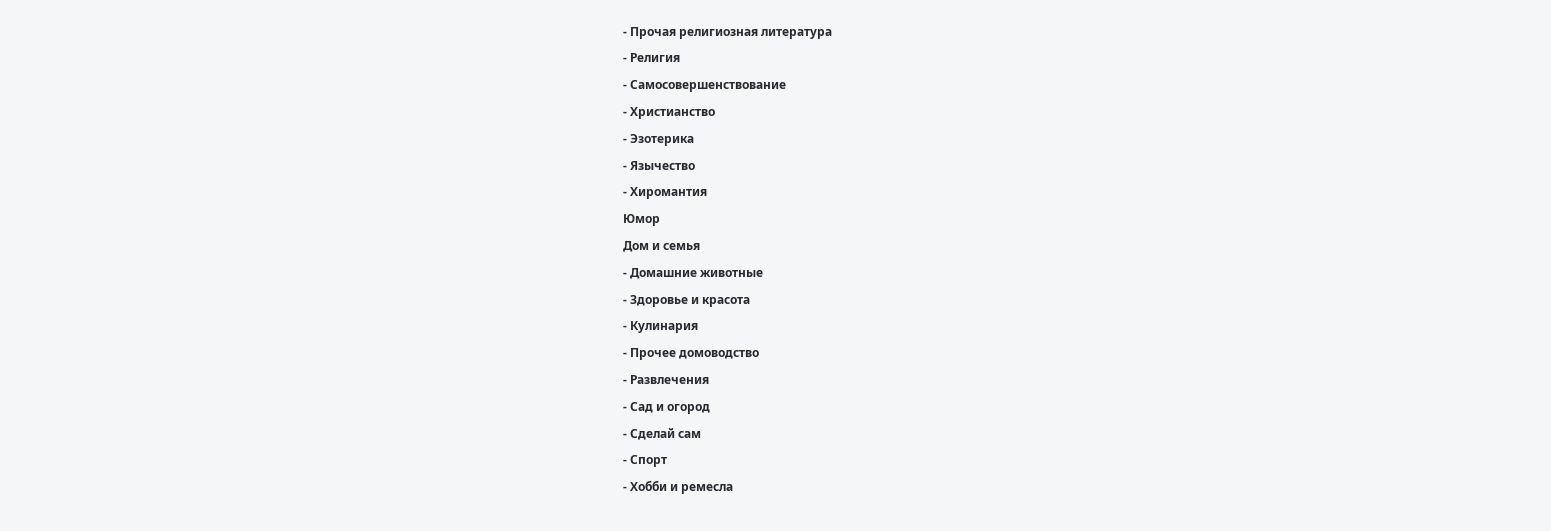- Прочая религиозная литература
- Религия
- Самосовершенствование
- Христианство
- Эзотерика
- Язычество
- Хиромантия
Юмор
Дом и семья
- Домашние животные
- Здоровье и красота
- Кулинария
- Прочее домоводство
- Развлечения
- Сад и огород
- Сделай сам
- Спорт
- Хобби и ремесла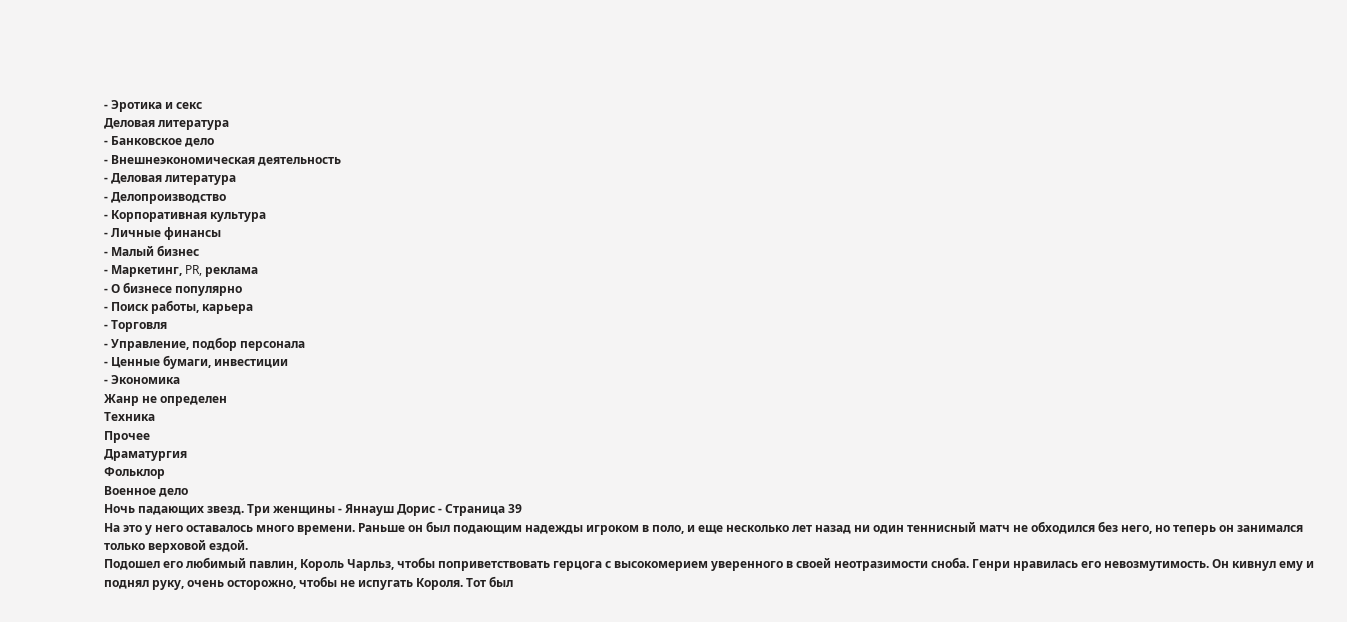- Эротика и секс
Деловая литература
- Банковское дело
- Внешнеэкономическая деятельность
- Деловая литература
- Делопроизводство
- Корпоративная культура
- Личные финансы
- Малый бизнес
- Маркетинг, PR, реклама
- О бизнесе популярно
- Поиск работы, карьера
- Торговля
- Управление, подбор персонала
- Ценные бумаги, инвестиции
- Экономика
Жанр не определен
Техника
Прочее
Драматургия
Фольклор
Военное дело
Ночь падающих звезд. Три женщины - Яннауш Дорис - Страница 39
На это у него оставалось много времени. Раньше он был подающим надежды игроком в поло, и еще несколько лет назад ни один теннисный матч не обходился без него, но теперь он занимался только верховой ездой.
Подошел его любимый павлин, Король Чарльз, чтобы поприветствовать герцога с высокомерием уверенного в своей неотразимости сноба. Генри нравилась его невозмутимость. Он кивнул ему и поднял руку, очень осторожно, чтобы не испугать Короля. Тот был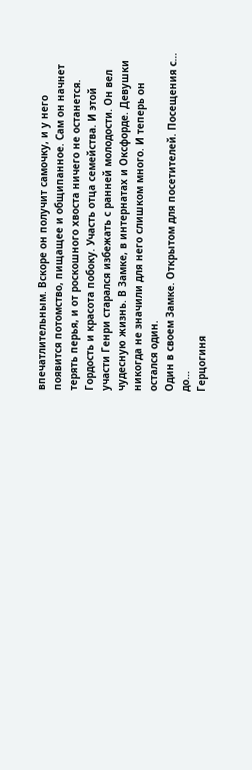впечатлительным. Вскоре он получит самочку, и у него появится потомство, пищащее и общипанное. Сам он начнет терять перья, и от роскошного хвоста ничего не останется. Гордость и красота побоку. Участь отца семейства. И этой участи Генри старался избежать с ранней молодости. Он вел чудесную жизнь. В Замке, в интернатах и Оксфорде. Девушки никогда не значили для него слишком много. И теперь он остался один.
Один в своем Замке. Открытом для посетителей. Посещения с… до…
Герцогиня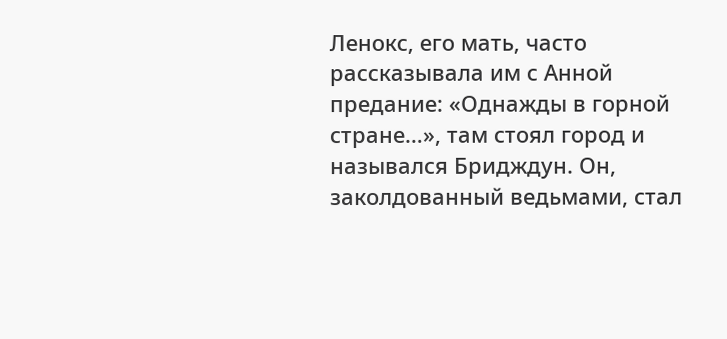Ленокс, его мать, часто рассказывала им с Анной предание: «Однажды в горной стране…», там стоял город и назывался Бридждун. Он, заколдованный ведьмами, стал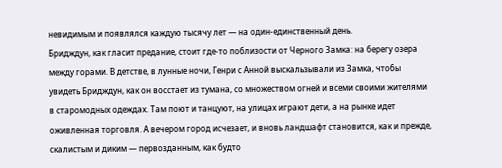невидимым и появлялся каждую тысячу лет — на один-единственный день.
Бридждун, как гласит предание, стоит где-то поблизости от Черного Замка: на берегу озера между горами. В детстве, в лунные ночи, Генри с Анной выскальзывали из Замка, чтобы увидеть Бридждун, как он восстает из тумана, со множеством огней и всеми своими жителями в старомодных одеждах. Там поют и танцуют, на улицах играют дети, а на рынке идет оживленная торговля. А вечером город исчезает, и вновь ландшафт становится, как и прежде, скалистым и диким — первозданным, как будто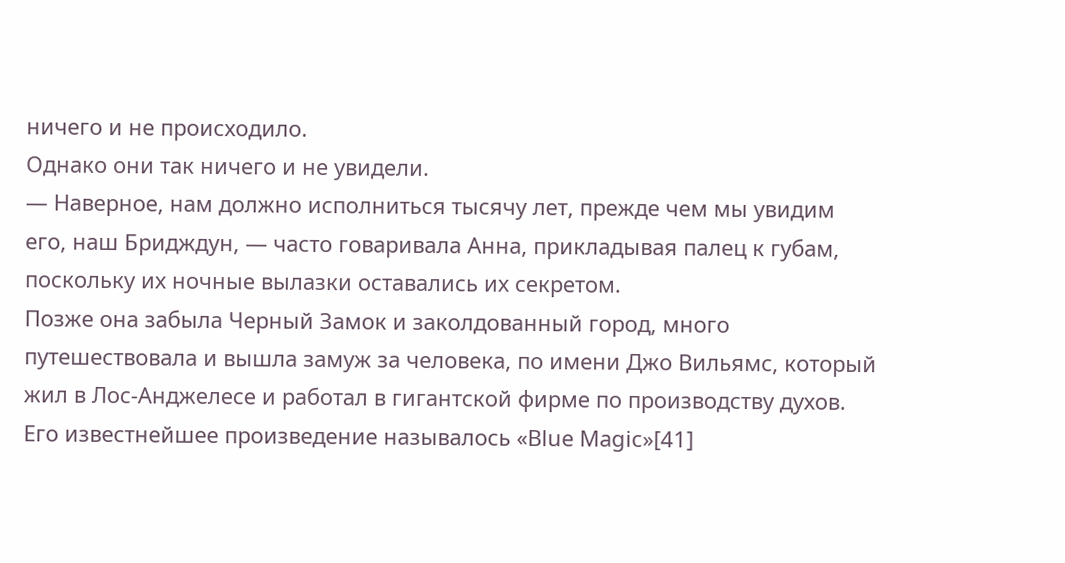ничего и не происходило.
Однако они так ничего и не увидели.
— Наверное, нам должно исполниться тысячу лет, прежде чем мы увидим его, наш Бридждун, — часто говаривала Анна, прикладывая палец к губам, поскольку их ночные вылазки оставались их секретом.
Позже она забыла Черный Замок и заколдованный город, много путешествовала и вышла замуж за человека, по имени Джо Вильямс, который жил в Лос-Анджелесе и работал в гигантской фирме по производству духов.
Его известнейшее произведение называлось «Blue Magic»[41]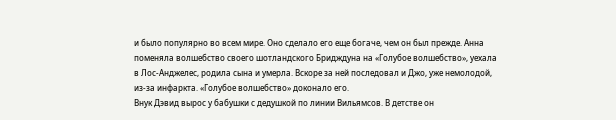и было популярно во всем мире. Оно сделало его еще богаче, чем он был прежде. Анна поменяла волшебство своего шотландского Бридждуна на «Голубое волшебство», уехала в Лос-Анджелес, родила сына и умерла. Вскоре за ней последовал и Джо, уже немолодой, из-за инфаркта. «Голубое волшебство» доконало его.
Внук Дэвид вырос у бабушки с дедушкой по линии Вильямсов. В детстве он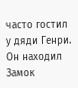часто гостил у дяди Генри. Он находил Замок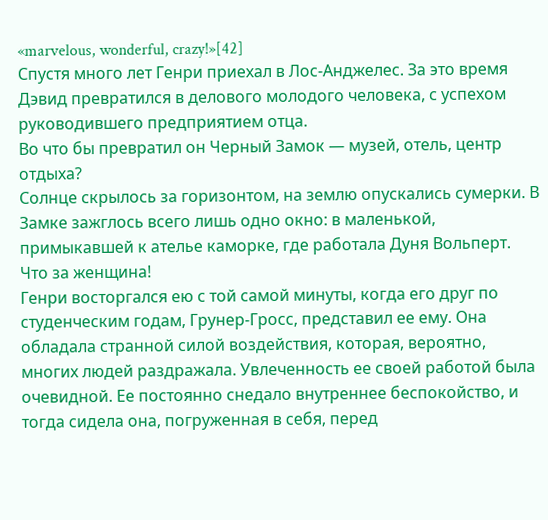«marvelous, wonderful, crazy!»[42]
Спустя много лет Генри приехал в Лос-Анджелес. За это время Дэвид превратился в делового молодого человека, с успехом руководившего предприятием отца.
Во что бы превратил он Черный Замок — музей, отель, центр отдыха?
Солнце скрылось за горизонтом, на землю опускались сумерки. В Замке зажглось всего лишь одно окно: в маленькой, примыкавшей к ателье каморке, где работала Дуня Вольперт.
Что за женщина!
Генри восторгался ею с той самой минуты, когда его друг по студенческим годам, Грунер-Гросс, представил ее ему. Она обладала странной силой воздействия, которая, вероятно, многих людей раздражала. Увлеченность ее своей работой была очевидной. Ее постоянно снедало внутреннее беспокойство, и тогда сидела она, погруженная в себя, перед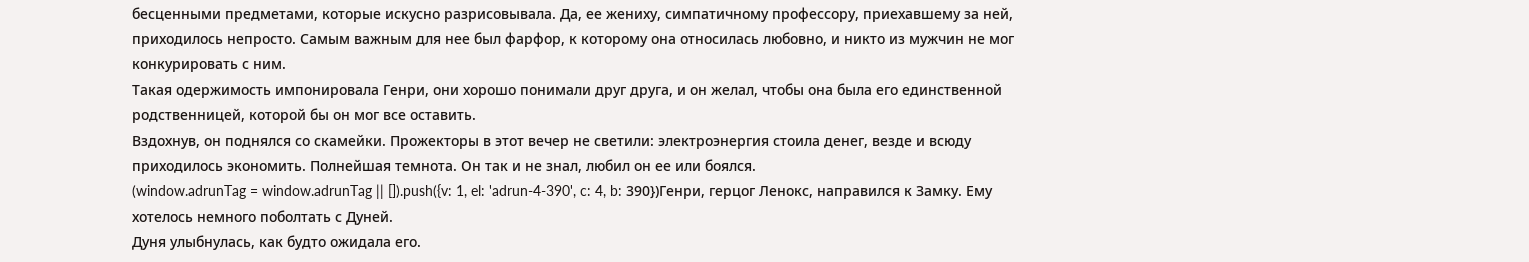бесценными предметами, которые искусно разрисовывала. Да, ее жениху, симпатичному профессору, приехавшему за ней, приходилось непросто. Самым важным для нее был фарфор, к которому она относилась любовно, и никто из мужчин не мог конкурировать с ним.
Такая одержимость импонировала Генри, они хорошо понимали друг друга, и он желал, чтобы она была его единственной родственницей, которой бы он мог все оставить.
Вздохнув, он поднялся со скамейки. Прожекторы в этот вечер не светили: электроэнергия стоила денег, везде и всюду приходилось экономить. Полнейшая темнота. Он так и не знал, любил он ее или боялся.
(window.adrunTag = window.adrunTag || []).push({v: 1, el: 'adrun-4-390', c: 4, b: 390})Генри, герцог Ленокс, направился к Замку. Ему хотелось немного поболтать с Дуней.
Дуня улыбнулась, как будто ожидала его.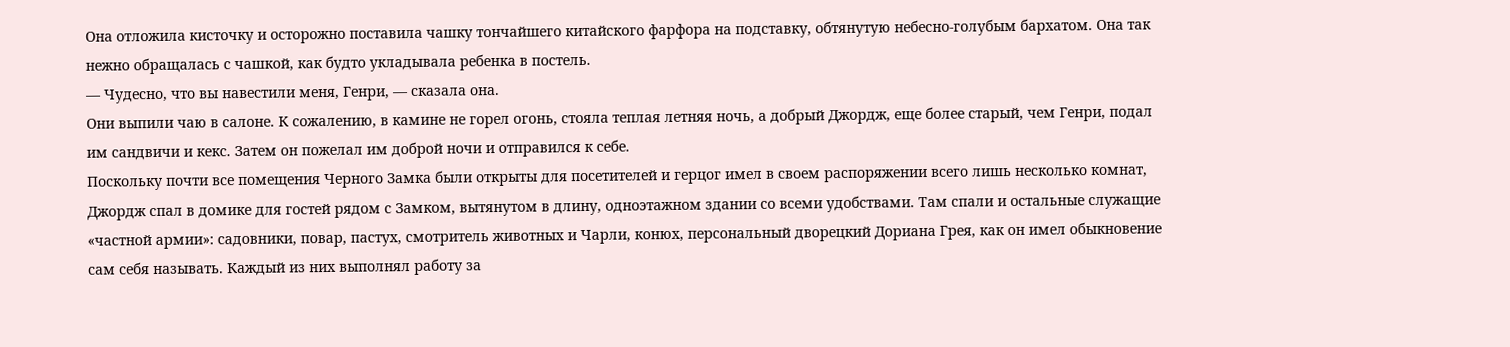Она отложила кисточку и осторожно поставила чашку тончайшего китайского фарфора на подставку, обтянутую небесно-голубым бархатом. Она так нежно обращалась с чашкой, как будто укладывала ребенка в постель.
— Чудесно, что вы навестили меня, Генри, — сказала она.
Они выпили чаю в салоне. К сожалению, в камине не горел огонь, стояла теплая летняя ночь, а добрый Джордж, еще более старый, чем Генри, подал им сандвичи и кекс. Затем он пожелал им доброй ночи и отправился к себе.
Поскольку почти все помещения Черного Замка были открыты для посетителей и герцог имел в своем распоряжении всего лишь несколько комнат, Джордж спал в домике для гостей рядом с Замком, вытянутом в длину, одноэтажном здании со всеми удобствами. Там спали и остальные служащие «частной армии»: садовники, повар, пастух, смотритель животных и Чарли, конюх, персональный дворецкий Дориана Грея, как он имел обыкновение сам себя называть. Каждый из них выполнял работу за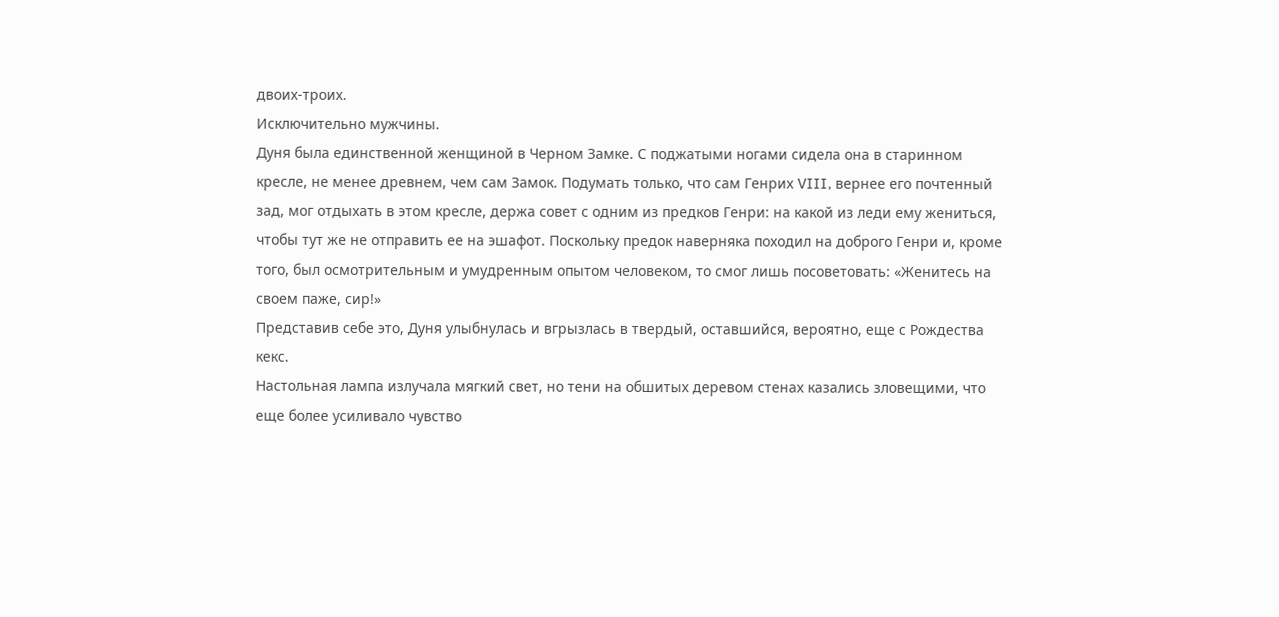двоих-троих.
Исключительно мужчины.
Дуня была единственной женщиной в Черном Замке. С поджатыми ногами сидела она в старинном кресле, не менее древнем, чем сам Замок. Подумать только, что сам Генрих VIII, вернее его почтенный зад, мог отдыхать в этом кресле, держа совет с одним из предков Генри: на какой из леди ему жениться, чтобы тут же не отправить ее на эшафот. Поскольку предок наверняка походил на доброго Генри и, кроме того, был осмотрительным и умудренным опытом человеком, то смог лишь посоветовать: «Женитесь на своем паже, сир!»
Представив себе это, Дуня улыбнулась и вгрызлась в твердый, оставшийся, вероятно, еще с Рождества кекс.
Настольная лампа излучала мягкий свет, но тени на обшитых деревом стенах казались зловещими, что еще более усиливало чувство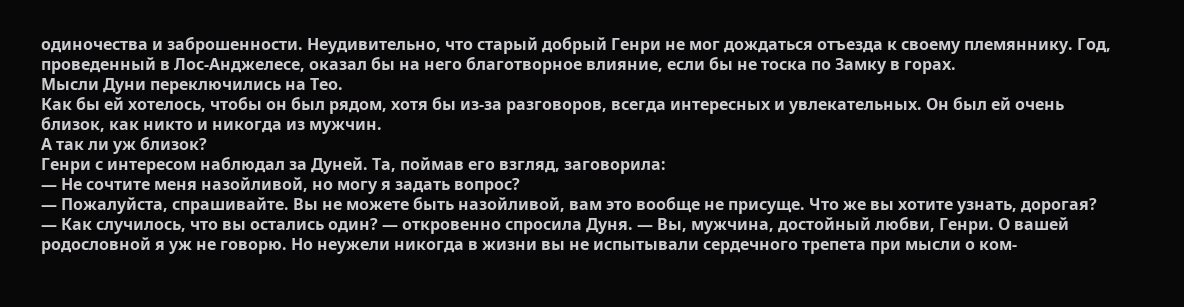одиночества и заброшенности. Неудивительно, что старый добрый Генри не мог дождаться отъезда к своему племяннику. Год, проведенный в Лос-Анджелесе, оказал бы на него благотворное влияние, если бы не тоска по Замку в горах.
Мысли Дуни переключились на Тео.
Как бы ей хотелось, чтобы он был рядом, хотя бы из-за разговоров, всегда интересных и увлекательных. Он был ей очень близок, как никто и никогда из мужчин.
А так ли уж близок?
Генри с интересом наблюдал за Дуней. Та, поймав его взгляд, заговорила:
— Не сочтите меня назойливой, но могу я задать вопрос?
— Пожалуйста, спрашивайте. Вы не можете быть назойливой, вам это вообще не присуще. Что же вы хотите узнать, дорогая?
— Как случилось, что вы остались один? — откровенно спросила Дуня. — Вы, мужчина, достойный любви, Генри. О вашей родословной я уж не говорю. Но неужели никогда в жизни вы не испытывали сердечного трепета при мысли о ком-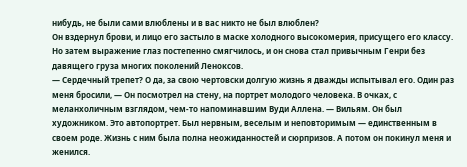нибудь, не были сами влюблены и в вас никто не был влюблен?
Он вздернул брови, и лицо его застыло в маске холодного высокомерия, присущего его классу. Но затем выражение глаз постепенно смягчилось, и он снова стал привычным Генри без давящего груза многих поколений Леноксов.
— Сердечный трепет? О да, за свою чертовски долгую жизнь я дважды испытывал его. Один раз меня бросили, — Он посмотрел на стену, на портрет молодого человека. В очках, с меланхоличным взглядом, чем-то напоминавшим Вуди Аллена. — Вильям. Он был художником. Это автопортрет. Был нервным, веселым и неповторимым — единственным в своем роде. Жизнь с ним была полна неожиданностей и сюрпризов. А потом он покинул меня и женился.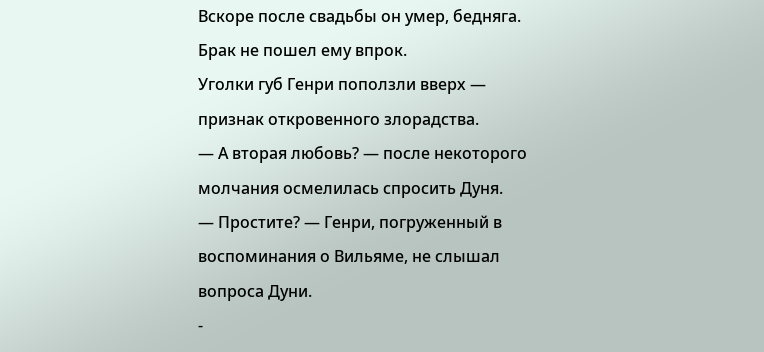Вскоре после свадьбы он умер, бедняга. Брак не пошел ему впрок.
Уголки губ Генри поползли вверх — признак откровенного злорадства.
— А вторая любовь? — после некоторого молчания осмелилась спросить Дуня.
— Простите? — Генри, погруженный в воспоминания о Вильяме, не слышал вопроса Дуни.
-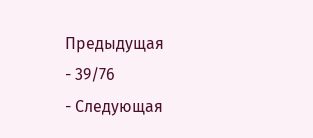Предыдущая
- 39/76
- Следующая